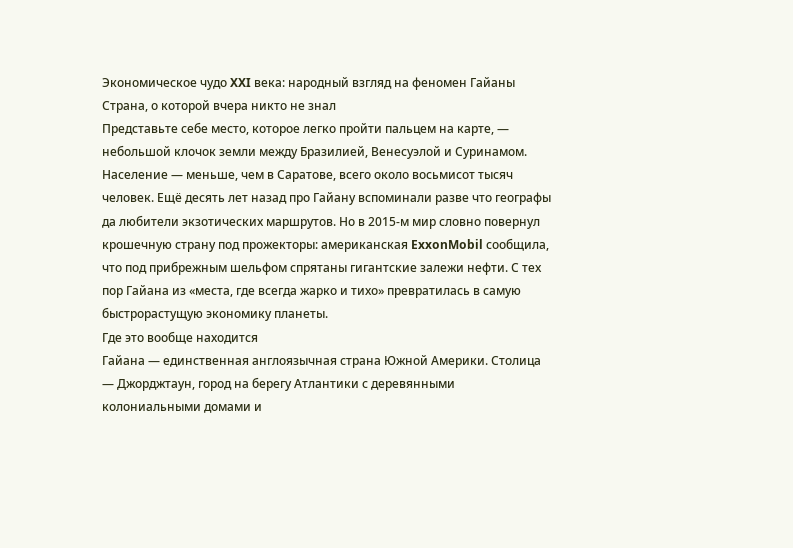Экономическое чудо XXI века: народный взгляд на феномен Гайаны
Страна, о которой вчера никто не знал
Представьте себе место, которое легко пройти пальцем на карте, — небольшой клочок земли между Бразилией, Венесуэлой и Суринамом. Население — меньше, чем в Саратове, всего около восьмисот тысяч человек. Ещё десять лет назад про Гайану вспоминали разве что географы да любители экзотических маршрутов. Но в 2015-м мир словно повернул крошечную страну под прожекторы: американская ExxonMobil сообщила, что под прибрежным шельфом спрятаны гигантские залежи нефти. С тех пор Гайана из «места, где всегда жарко и тихо» превратилась в самую быстрорастущую экономику планеты.
Где это вообще находится
Гайана — единственная англоязычная страна Южной Америки. Столица — Джорджтаун, город на берегу Атлантики с деревянными колониальными домами и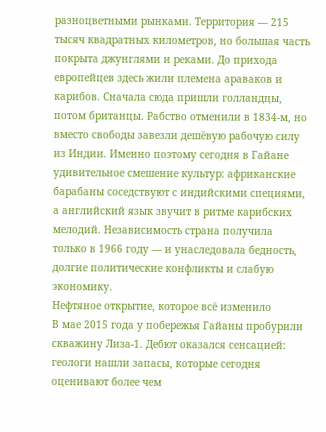разноцветными рынками. Территория — 215 тысяч квадратных километров, но большая часть покрыта джунглями и реками. До прихода европейцев здесь жили племена араваков и карибов. Сначала сюда пришли голландцы, потом британцы. Рабство отменили в 1834-м, но вместо свободы завезли дешёвую рабочую силу из Индии. Именно поэтому сегодня в Гайане удивительное смешение культур: африканские барабаны соседствуют с индийскими специями, а английский язык звучит в ритме карибских мелодий. Независимость страна получила только в 1966 году — и унаследовала бедность, долгие политические конфликты и слабую экономику.
Нефтяное открытие, которое всё изменило
В мае 2015 года у побережья Гайаны пробурили скважину Лиза-1. Дебют оказался сенсацией: геологи нашли запасы, которые сегодня оценивают более чем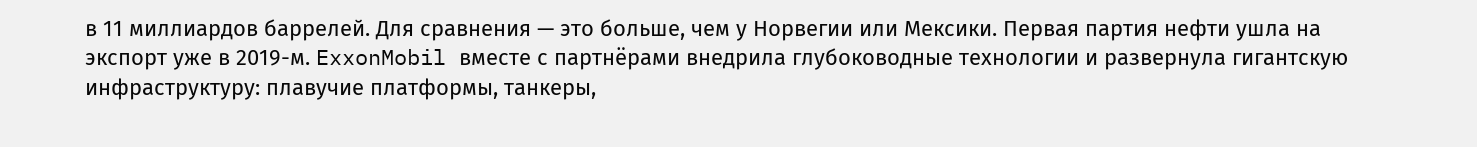в 11 миллиардов баррелей. Для сравнения — это больше, чем у Норвегии или Мексики. Первая партия нефти ушла на экспорт уже в 2019-м. ExxonMobil вместе с партнёрами внедрила глубоководные технологии и развернула гигантскую инфраструктуру: плавучие платформы, танкеры,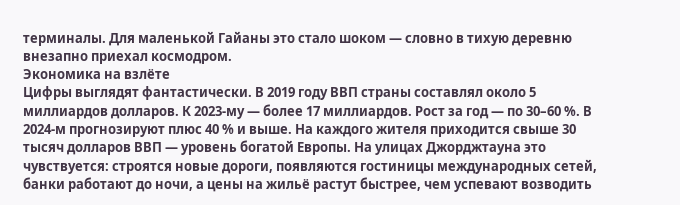терминалы. Для маленькой Гайаны это стало шоком — словно в тихую деревню внезапно приехал космодром.
Экономика на взлёте
Цифры выглядят фантастически. В 2019 году ВВП страны составлял около 5 миллиардов долларов. К 2023-му — более 17 миллиардов. Рост за год — по 30–60 %. В 2024-м прогнозируют плюс 40 % и выше. На каждого жителя приходится свыше 30 тысяч долларов ВВП — уровень богатой Европы. На улицах Джорджтауна это чувствуется: строятся новые дороги, появляются гостиницы международных сетей, банки работают до ночи, а цены на жильё растут быстрее, чем успевают возводить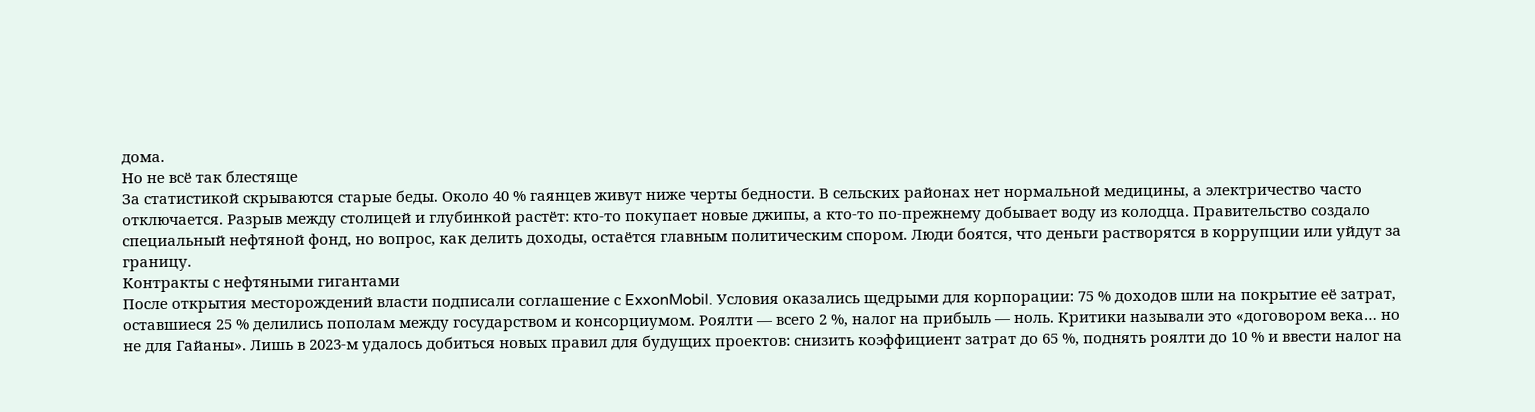дома.
Но не всё так блестяще
За статистикой скрываются старые беды. Около 40 % гаянцев живут ниже черты бедности. В сельских районах нет нормальной медицины, а электричество часто отключается. Разрыв между столицей и глубинкой растёт: кто-то покупает новые джипы, а кто-то по-прежнему добывает воду из колодца. Правительство создало специальный нефтяной фонд, но вопрос, как делить доходы, остаётся главным политическим спором. Люди боятся, что деньги растворятся в коррупции или уйдут за границу.
Контракты с нефтяными гигантами
После открытия месторождений власти подписали соглашение с ExxonMobil. Условия оказались щедрыми для корпорации: 75 % доходов шли на покрытие её затрат, оставшиеся 25 % делились пополам между государством и консорциумом. Роялти — всего 2 %, налог на прибыль — ноль. Критики называли это «договором века… но не для Гайаны». Лишь в 2023-м удалось добиться новых правил для будущих проектов: снизить коэффициент затрат до 65 %, поднять роялти до 10 % и ввести налог на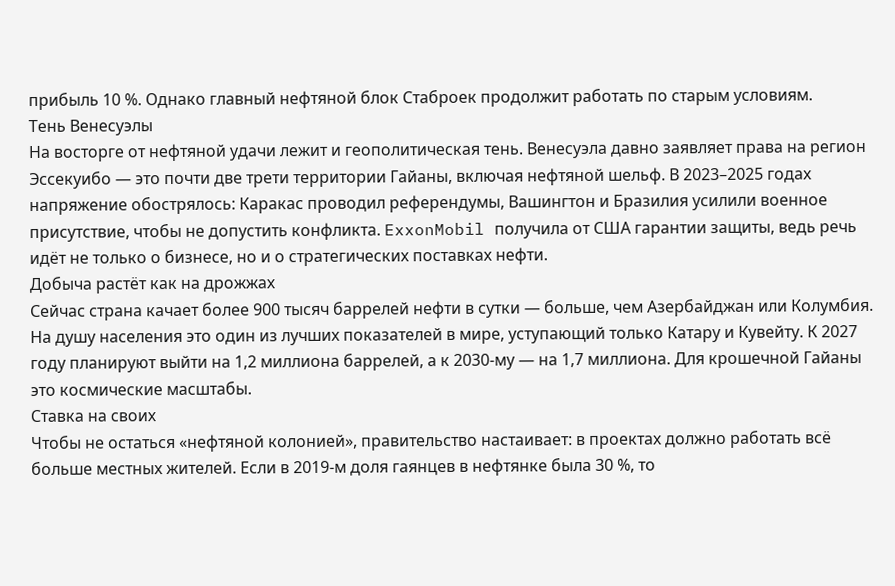прибыль 10 %. Однако главный нефтяной блок Стаброек продолжит работать по старым условиям.
Тень Венесуэлы
На восторге от нефтяной удачи лежит и геополитическая тень. Венесуэла давно заявляет права на регион Эссекуибо — это почти две трети территории Гайаны, включая нефтяной шельф. В 2023–2025 годах напряжение обострялось: Каракас проводил референдумы, Вашингтон и Бразилия усилили военное присутствие, чтобы не допустить конфликта. ExxonMobil получила от США гарантии защиты, ведь речь идёт не только о бизнесе, но и о стратегических поставках нефти.
Добыча растёт как на дрожжах
Сейчас страна качает более 900 тысяч баррелей нефти в сутки — больше, чем Азербайджан или Колумбия. На душу населения это один из лучших показателей в мире, уступающий только Катару и Кувейту. К 2027 году планируют выйти на 1,2 миллиона баррелей, а к 2030-му — на 1,7 миллиона. Для крошечной Гайаны это космические масштабы.
Ставка на своих
Чтобы не остаться «нефтяной колонией», правительство настаивает: в проектах должно работать всё больше местных жителей. Если в 2019-м доля гаянцев в нефтянке была 30 %, то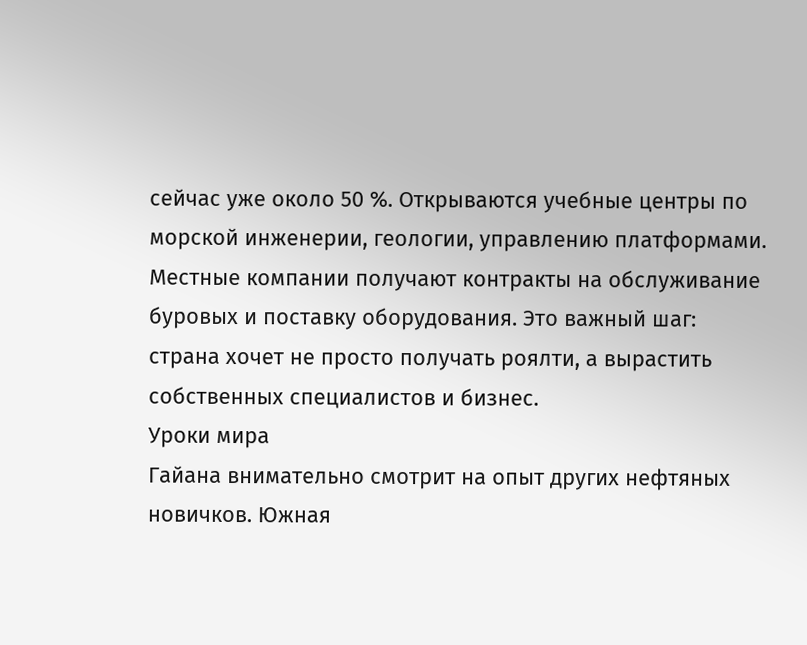сейчас уже около 50 %. Открываются учебные центры по морской инженерии, геологии, управлению платформами. Местные компании получают контракты на обслуживание буровых и поставку оборудования. Это важный шаг: страна хочет не просто получать роялти, а вырастить собственных специалистов и бизнес.
Уроки мира
Гайана внимательно смотрит на опыт других нефтяных новичков. Южная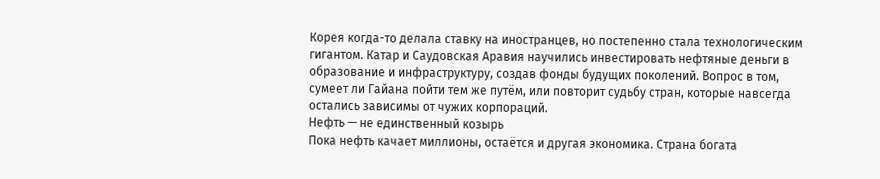Корея когда-то делала ставку на иностранцев, но постепенно стала технологическим гигантом. Катар и Саудовская Аравия научились инвестировать нефтяные деньги в образование и инфраструктуру, создав фонды будущих поколений. Вопрос в том, сумеет ли Гайана пойти тем же путём, или повторит судьбу стран, которые навсегда остались зависимы от чужих корпораций.
Нефть — не единственный козырь
Пока нефть качает миллионы, остаётся и другая экономика. Страна богата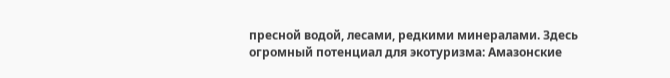пресной водой, лесами, редкими минералами. Здесь огромный потенциал для экотуризма: Амазонские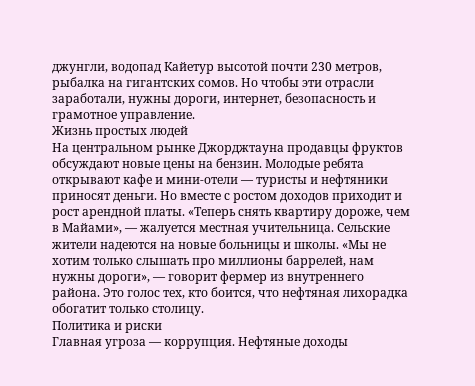джунгли, водопад Кайетур высотой почти 230 метров, рыбалка на гигантских сомов. Но чтобы эти отрасли заработали, нужны дороги, интернет, безопасность и грамотное управление.
Жизнь простых людей
На центральном рынке Джорджтауна продавцы фруктов обсуждают новые цены на бензин. Молодые ребята открывают кафе и мини-отели — туристы и нефтяники приносят деньги. Но вместе с ростом доходов приходит и рост арендной платы. «Теперь снять квартиру дороже, чем в Майами», — жалуется местная учительница. Сельские жители надеются на новые больницы и школы. «Мы не хотим только слышать про миллионы баррелей, нам нужны дороги», — говорит фермер из внутреннего района. Это голос тех, кто боится, что нефтяная лихорадка обогатит только столицу.
Политика и риски
Главная угроза — коррупция. Нефтяные доходы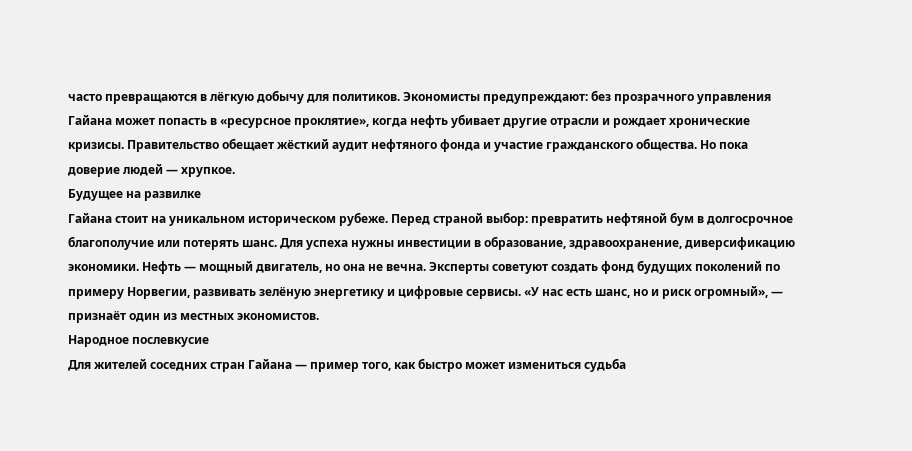часто превращаются в лёгкую добычу для политиков. Экономисты предупреждают: без прозрачного управления Гайана может попасть в «ресурсное проклятие», когда нефть убивает другие отрасли и рождает хронические кризисы. Правительство обещает жёсткий аудит нефтяного фонда и участие гражданского общества. Но пока доверие людей — хрупкое.
Будущее на развилке
Гайана стоит на уникальном историческом рубеже. Перед страной выбор: превратить нефтяной бум в долгосрочное благополучие или потерять шанс. Для успеха нужны инвестиции в образование, здравоохранение, диверсификацию экономики. Нефть — мощный двигатель, но она не вечна. Эксперты советуют создать фонд будущих поколений по примеру Норвегии, развивать зелёную энергетику и цифровые сервисы. «У нас есть шанс, но и риск огромный», — признаёт один из местных экономистов.
Народное послевкусие
Для жителей соседних стран Гайана — пример того, как быстро может измениться судьба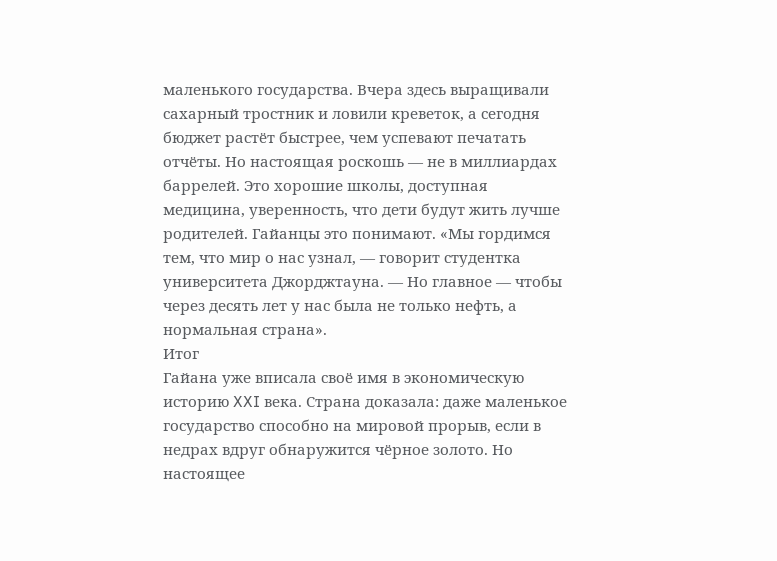маленького государства. Вчера здесь выращивали сахарный тростник и ловили креветок, а сегодня бюджет растёт быстрее, чем успевают печатать отчёты. Но настоящая роскошь — не в миллиардах баррелей. Это хорошие школы, доступная медицина, уверенность, что дети будут жить лучше родителей. Гайанцы это понимают. «Мы гордимся тем, что мир о нас узнал, — говорит студентка университета Джорджтауна. — Но главное — чтобы через десять лет у нас была не только нефть, а нормальная страна».
Итог
Гайана уже вписала своё имя в экономическую историю XXI века. Страна доказала: даже маленькое государство способно на мировой прорыв, если в недрах вдруг обнаружится чёрное золото. Но настоящее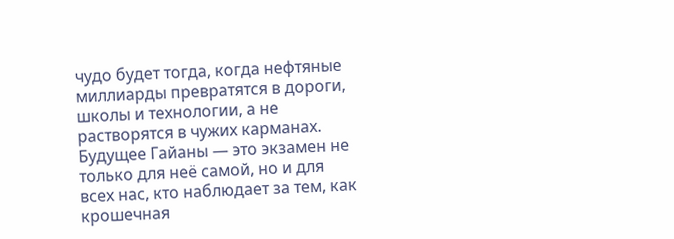чудо будет тогда, когда нефтяные миллиарды превратятся в дороги, школы и технологии, а не растворятся в чужих карманах. Будущее Гайаны — это экзамен не только для неё самой, но и для всех нас, кто наблюдает за тем, как крошечная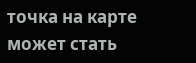точка на карте может стать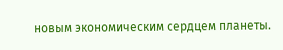новым экономическим сердцем планеты.